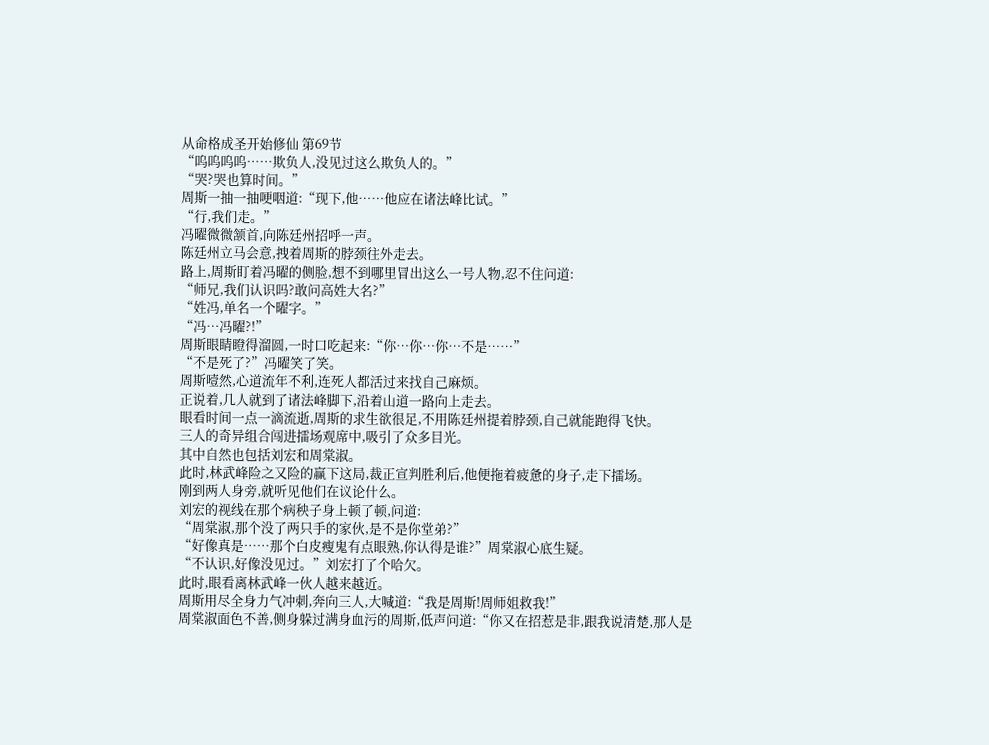从命格成圣开始修仙 第69节
“呜呜呜呜……欺负人,没见过这么欺负人的。”
“哭?哭也算时间。”
周斯一抽一抽哽咽道:“现下,他……他应在诸法峰比试。”
“行,我们走。”
冯曜微微颔首,向陈廷州招呼一声。
陈廷州立马会意,拽着周斯的脖颈往外走去。
路上,周斯盯着冯曜的侧脸,想不到哪里冒出这么一号人物,忍不住问道:
“师兄,我们认识吗?敢问高姓大名?”
“姓冯,单名一个曜字。”
“冯…冯曜?!”
周斯眼睛瞪得溜圆,一时口吃起来:“你…你…你…不是……”
“不是死了?”冯曜笑了笑。
周斯噎然,心道流年不利,连死人都活过来找自己麻烦。
正说着,几人就到了诸法峰脚下,沿着山道一路向上走去。
眼看时间一点一滴流逝,周斯的求生欲很足,不用陈廷州提着脖颈,自己就能跑得飞快。
三人的奇异组合闯进擂场观席中,吸引了众多目光。
其中自然也包括刘宏和周棠淑。
此时,林武峰险之又险的赢下这局,裁正宣判胜利后,他便拖着疲惫的身子,走下擂场。
刚到两人身旁,就听见他们在议论什么。
刘宏的视线在那个病秧子身上顿了顿,问道:
“周棠淑,那个没了两只手的家伙,是不是你堂弟?”
“好像真是……那个白皮瘦鬼有点眼熟,你认得是谁?”周棠淑心底生疑。
“不认识,好像没见过。”刘宏打了个哈欠。
此时,眼看离林武峰一伙人越来越近。
周斯用尽全身力气冲刺,奔向三人,大喊道:“我是周斯!周师姐救我!”
周棠淑面色不善,侧身躲过满身血污的周斯,低声问道:“你又在招惹是非,跟我说清楚,那人是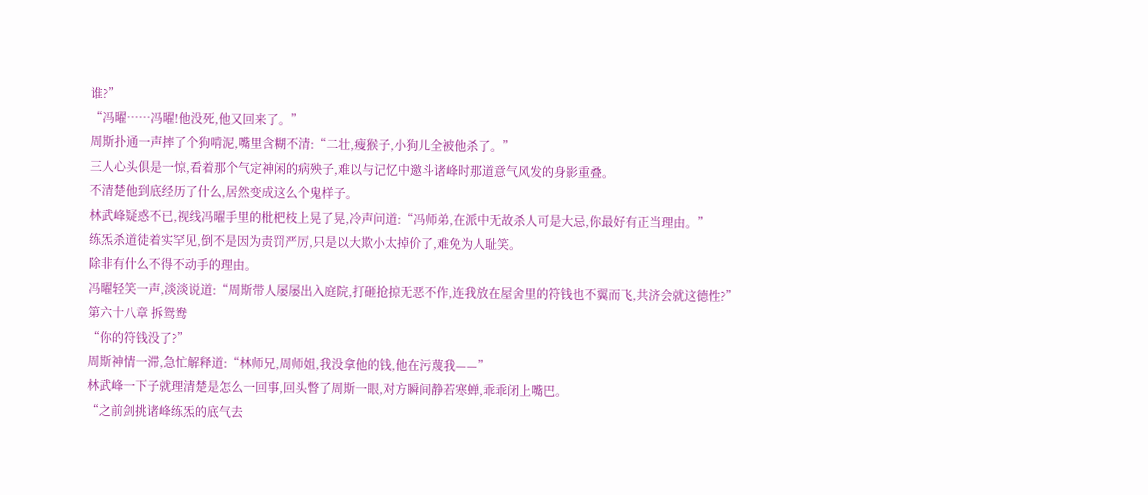谁?”
“冯曜……冯曜!他没死,他又回来了。”
周斯扑通一声摔了个狗啃泥,嘴里含糊不清:“二壮,瘦猴子,小狗儿全被他杀了。”
三人心头俱是一惊,看着那个气定神闲的病殃子,难以与记忆中邀斗诸峰时那道意气风发的身影重叠。
不清楚他到底经历了什么,居然变成这么个鬼样子。
林武峰疑惑不已,视线冯曜手里的枇杷枝上晃了晃,冷声问道:“冯师弟,在派中无故杀人可是大忌,你最好有正当理由。”
练炁杀道徒着实罕见,倒不是因为责罚严厉,只是以大欺小太掉价了,难免为人耻笑。
除非有什么不得不动手的理由。
冯曜轻笑一声,淡淡说道:“周斯带人屡屡出入庭院,打砸抢掠无恶不作,连我放在屋舍里的符钱也不翼而飞,共济会就这德性?”
第六十八章 拆鸳鸯
“你的符钱没了?”
周斯神情一滞,急忙解释道:“林师兄,周师姐,我没拿他的钱,他在污蔑我——”
林武峰一下子就理清楚是怎么一回事,回头瞥了周斯一眼,对方瞬间静若寒蝉,乖乖闭上嘴巴。
“之前剑挑诸峰练炁的底气去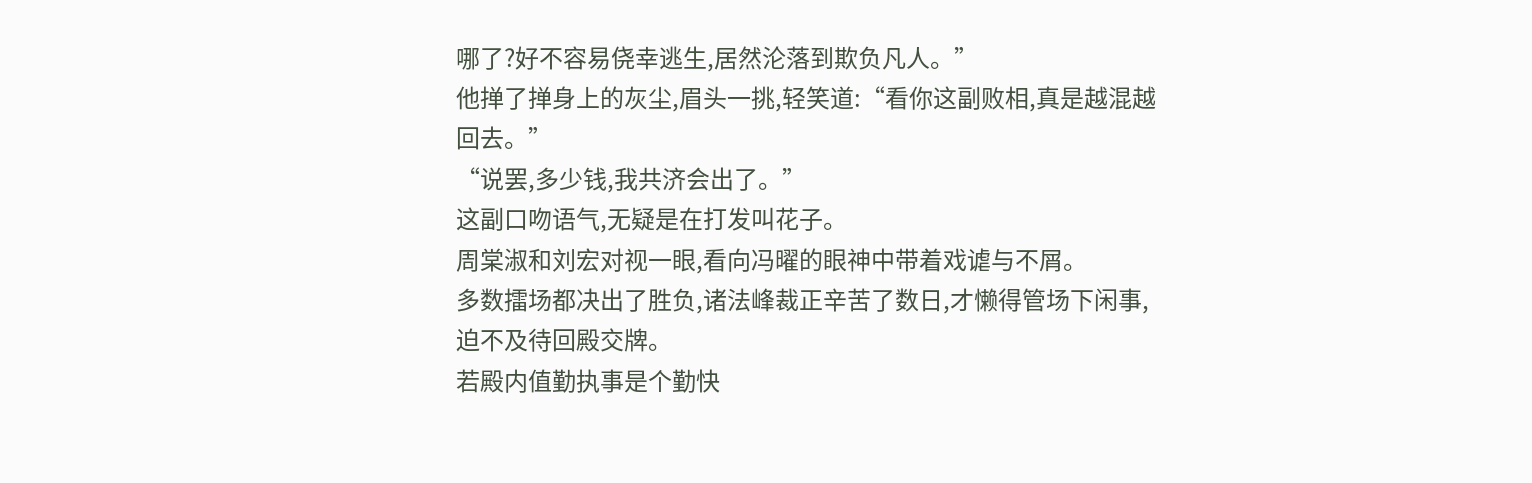哪了?好不容易侥幸逃生,居然沦落到欺负凡人。”
他掸了掸身上的灰尘,眉头一挑,轻笑道:“看你这副败相,真是越混越回去。”
“说罢,多少钱,我共济会出了。”
这副口吻语气,无疑是在打发叫花子。
周棠淑和刘宏对视一眼,看向冯曜的眼神中带着戏谑与不屑。
多数擂场都决出了胜负,诸法峰裁正辛苦了数日,才懒得管场下闲事,迫不及待回殿交牌。
若殿内值勤执事是个勤快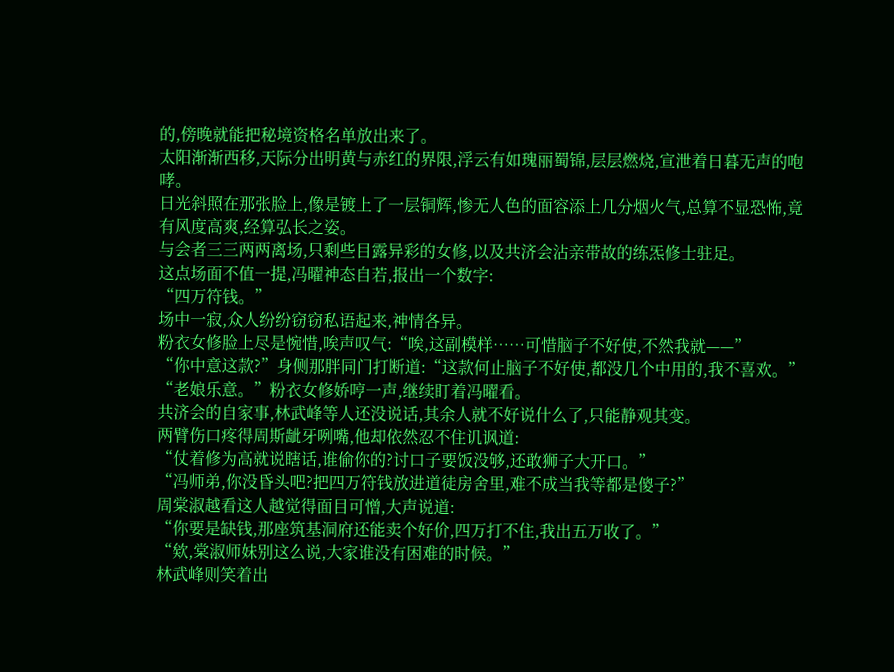的,傍晚就能把秘境资格名单放出来了。
太阳渐渐西移,天际分出明黄与赤红的界限,浮云有如瑰丽蜀锦,层层燃烧,宣泄着日暮无声的咆哮。
日光斜照在那张脸上,像是镀上了一层铜辉,惨无人色的面容添上几分烟火气,总算不显恐怖,竟有风度高爽,经算弘长之姿。
与会者三三两两离场,只剩些目露异彩的女修,以及共济会沾亲带故的练炁修士驻足。
这点场面不值一提,冯曜神态自若,报出一个数字:
“四万符钱。”
场中一寂,众人纷纷窃窃私语起来,神情各异。
粉衣女修脸上尽是惋惜,唉声叹气:“唉,这副模样……可惜脑子不好使,不然我就——”
“你中意这款?”身侧那胖同门打断道:“这款何止脑子不好使,都没几个中用的,我不喜欢。”
“老娘乐意。”粉衣女修娇哼一声,继续盯着冯曜看。
共济会的自家事,林武峰等人还没说话,其余人就不好说什么了,只能静观其变。
两臂伤口疼得周斯龇牙咧嘴,他却依然忍不住讥讽道:
“仗着修为高就说瞎话,谁偷你的?讨口子要饭没够,还敢狮子大开口。”
“冯师弟,你没昏头吧?把四万符钱放进道徒房舍里,难不成当我等都是傻子?”
周棠淑越看这人越觉得面目可憎,大声说道:
“你要是缺钱,那座筑基洞府还能卖个好价,四万打不住,我出五万收了。”
“欸,棠淑师妹别这么说,大家谁没有困难的时候。”
林武峰则笑着出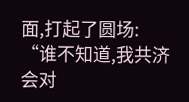面,打起了圆场:
“谁不知道,我共济会对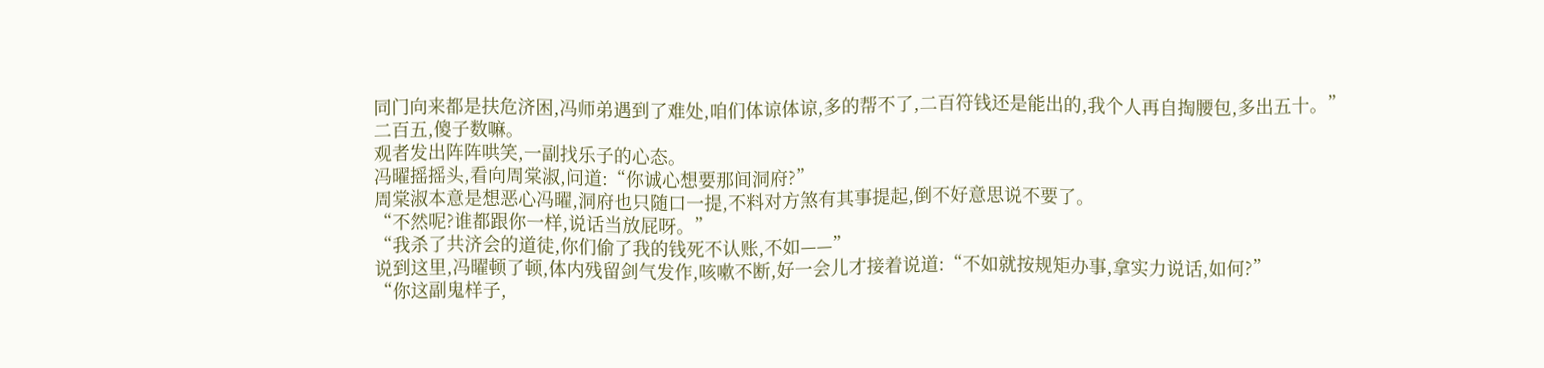同门向来都是扶危济困,冯师弟遇到了难处,咱们体谅体谅,多的帮不了,二百符钱还是能出的,我个人再自掏腰包,多出五十。”
二百五,傻子数嘛。
观者发出阵阵哄笑,一副找乐子的心态。
冯曜摇摇头,看向周棠淑,问道:“你诚心想要那间洞府?”
周棠淑本意是想恶心冯曜,洞府也只随口一提,不料对方煞有其事提起,倒不好意思说不要了。
“不然呢?谁都跟你一样,说话当放屁呀。”
“我杀了共济会的道徒,你们偷了我的钱死不认账,不如——”
说到这里,冯曜顿了顿,体内残留剑气发作,咳嗽不断,好一会儿才接着说道:“不如就按规矩办事,拿实力说话,如何?”
“你这副鬼样子,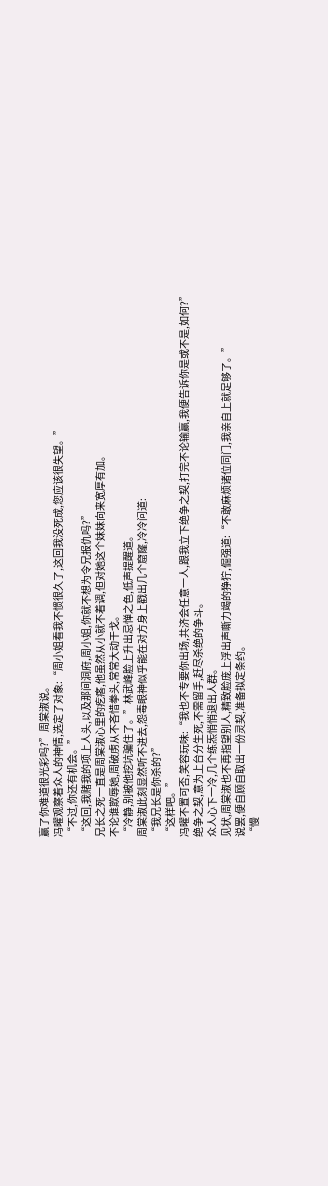赢了你难道很光彩吗?”周棠淑说。
冯曜观察着众人的神情,选定了对象:“周小姐看我不惯很久了,这回我没死成,您应该很失望。”
“不过,你还有机会。”
“这回,我赌我的项上人头,以及那间洞府,周小姐,你就不想为令兄报仇吗?”
兄长之死一直是周棠淑心里的疙瘩,他虽然从小就不着调,但对她这个妹妹向来宽厚有加。
不论谁欺辱她,周破虏从不吝惜拳头,常常大动干戈。
“冷静,别被他挖坑骗住了。”林武峰脸上升出忌惮之色,低声提醒道。
周棠淑此刻显然听不进去,怨毒眼神似乎能在对方身上戳出几个窟窿,冷冷问道:
“我兄长是你杀的?”
“这样吧。”
冯曜不置可否,笑容玩味:“我也不专要你出场,共济会任意一人,跟我立下绝争之契,打完不论输赢,我便告诉你是或不是,如何?”
绝争之契,意为上台分生死,不需留手,赶尽杀绝的争斗。
众人心下一冷,几个练炁悄悄退出人群。
见状,周棠淑也不再指望别人,精致脸庞上浮出声嘶力竭的狰狞,倔强道:“不敢麻烦诸位同门,我亲自上就足够了。”
说罢,便自顾自取出一份灵契,准备拟定条约。
“慢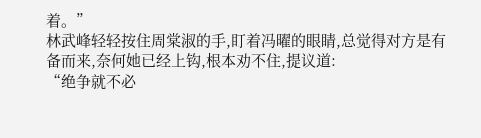着。”
林武峰轻轻按住周棠淑的手,盯着冯曜的眼睛,总觉得对方是有备而来,奈何她已经上钩,根本劝不住,提议道:
“绝争就不必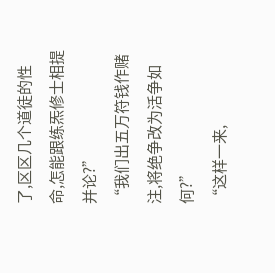了,区区几个道徒的性命,怎能跟练炁修士相提并论?”
“我们出五万符钱作赌注,将绝争改为活争如何?”
“这样一来,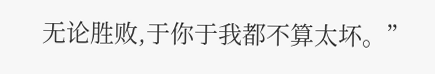无论胜败,于你于我都不算太坏。”